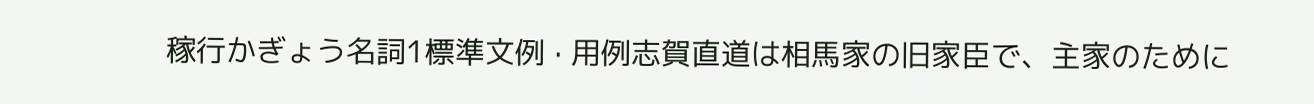稼行かぎょう名詞1標準文例 · 用例志賀直道は相馬家の旧家臣で、主家のために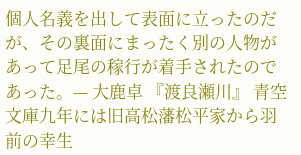個人名義を出して表面に立ったのだが、その裏面にまったく別の人物があって足尾の稼行が着手されたのであった。— 大鹿卓 『渡良瀬川』 青空文庫九年には旧高松藩松平家から羽前の幸生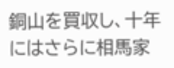銅山を買収し、十年にはさらに相馬家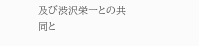及び渋沢栄一との共同と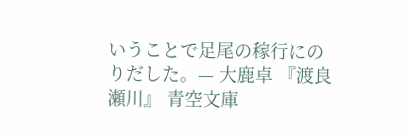いうことで足尾の稼行にのりだした。— 大鹿卓 『渡良瀬川』 青空文庫